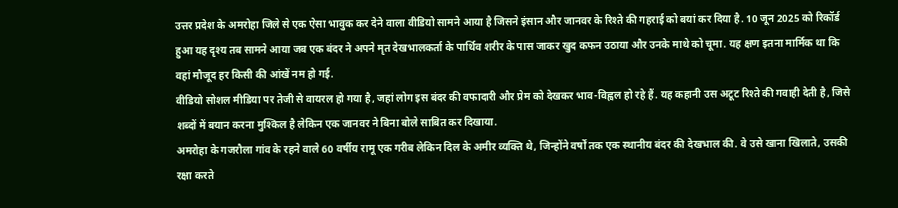उत्तर प्रदेश के अमरोहा जिले से एक ऐसा भावुक कर देने वाला वीडियो सामने आया है जिसने इंसान और जानवर के रिश्ते की गहराई को बयां कर दिया है. 10 जून 2025 को रिकॉर्ड हुआ यह दृश्य तब सामने आया जब एक बंदर ने अपने मृत देखभालकर्ता के पार्थिव शरीर के पास जाकर खुद कफन उठाया और उनके माथे को चूमा. यह क्षण इतना मार्मिक था कि वहां मौजूद हर किसी की आंखें नम हो गई.
वीडियो सोशल मीडिया पर तेजी से वायरल हो गया है, जहां लोग इस बंदर की वफादारी और प्रेम को देखकर भाव-विह्वल हो रहे हैं. यह कहानी उस अटूट रिश्ते की गवाही देती है, जिसे शब्दों में बयान करना मुश्किल है लेकिन एक जानवर ने बिना बोले साबित कर दिखाया.
अमरोहा के गजरौला गांव के रहने वाले 60 वर्षीय रामू एक गरीब लेकिन दिल के अमीर व्यक्ति थे, जिन्होंने वर्षों तक एक स्थानीय बंदर की देखभाल की. वे उसे खाना खिलाते, उसकी रक्षा करते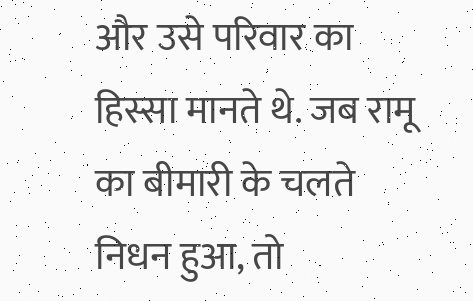और उसे परिवार का हिस्सा मानते थे. जब रामू का बीमारी के चलते निधन हुआ, तो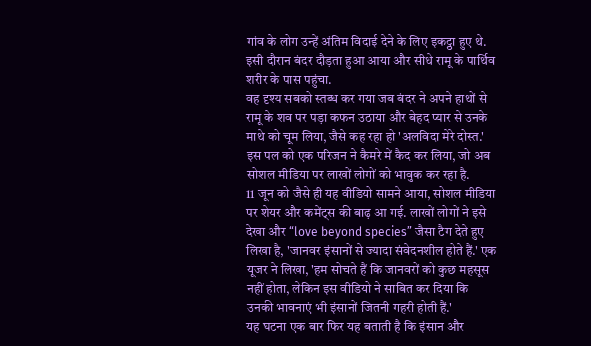गांव के लोग उन्हें अंतिम विदाई देने के लिए इकट्ठा हुए थे. इसी दौरान बंदर दौड़ता हुआ आया और सीधे रामू के पार्थिव शरीर के पास पहुंचा.
वह दृश्य सबको स्तब्ध कर गया जब बंदर ने अपने हाथों से रामू के शव पर पड़ा कफन उठाया और बेहद प्यार से उनके माथे को चूम लिया, जैसे कह रहा हो 'अलविदा मेरे दोस्त.' इस पल को एक परिजन ने कैमरे में कैद कर लिया, जो अब सोशल मीडिया पर लाखों लोगों को भावुक कर रहा है.
11 जून को जैसे ही यह वीडियो सामने आया, सोशल मीडिया पर शेयर और कमेंट्स की बाढ़ आ गई. लाखों लोगों ने इसे देखा और “love beyond species” जैसा टैग देते हुए लिखा है, 'जानवर इंसानों से ज्यादा संवेदनशील होते हैं.' एक यूजर ने लिखा, 'हम सोचते हैं कि जानवरों को कुछ महसूस नहीं होता, लेकिन इस वीडियो ने साबित कर दिया कि उनकी भावनाएं भी इंसानों जितनी गहरी होती हैं.'
यह घटना एक बार फिर यह बताती है कि इंसान और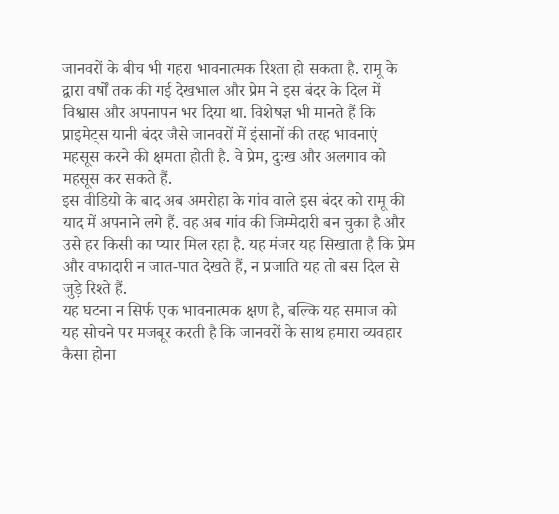जानवरों के बीच भी गहरा भावनात्मक रिश्ता हो सकता है. रामू के द्वारा वर्षों तक की गई देखभाल और प्रेम ने इस बंदर के दिल में विश्वास और अपनापन भर दिया था. विशेषज्ञ भी मानते हैं कि प्राइमेट्स यानी बंदर जैसे जानवरों में इंसानों की तरह भावनाएं महसूस करने की क्षमता होती है. वे प्रेम, दुःख और अलगाव को महसूस कर सकते हैं.
इस वीडियो के बाद अब अमरोहा के गांव वाले इस बंदर को रामू की याद में अपनाने लगे हैं. वह अब गांव की जिम्मेदारी बन चुका है और उसे हर किसी का प्यार मिल रहा है. यह मंजर यह सिखाता है कि प्रेम और वफादारी न जात-पात देखते हैं, न प्रजाति यह तो बस दिल से जुड़े रिश्ते हैं.
यह घटना न सिर्फ एक भावनात्मक क्षण है, बल्कि यह समाज को यह सोचने पर मजबूर करती है कि जानवरों के साथ हमारा व्यवहार कैसा होना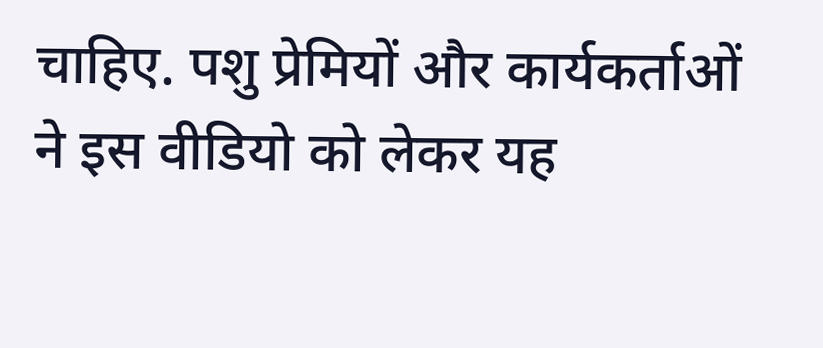चाहिए. पशु प्रेमियों और कार्यकर्ताओं ने इस वीडियो को लेकर यह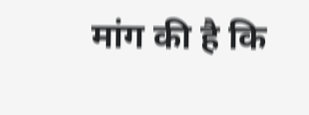मांग की है कि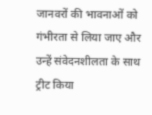जानवरों की भावनाओं को गंभीरता से लिया जाए और उन्हें संवेदनशीलता के साथ ट्रीट किया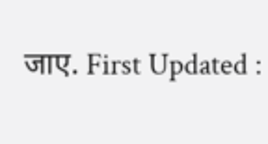जाए. First Updated :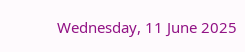Wednesday, 11 June 2025